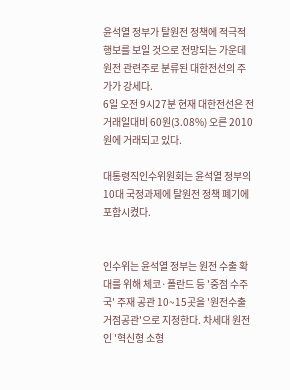윤석열 정부가 탈원전 정책에 적극적 행보를 보일 것으로 전망되는 가운데 원전 관련주로 분류된 대한전선의 주가가 강세다.
6일 오전 9시27분 현재 대한전선은 전거래일대비 60원(3.08%) 오른 2010원에 거래되고 있다.

대통령직인수위원회는 윤석열 정부의 10대 국정과제에 탈원전 정책 폐기에 포함시켰다.


인수위는 윤석열 정부는 원전 수출 확대를 위해 체코·폴란드 등 '중점 수주국' 주재 공관 10~15곳을 '원전수출거점공관'으로 지정한다. 차세대 원전인 '혁신형 소형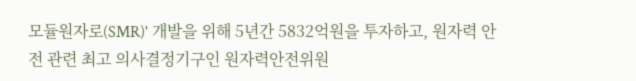모듈원자로(SMR)' 개발을 위해 5년간 5832억원을 투자하고, 원자력 안전 관련 최고 의사결정기구인 원자력안전위원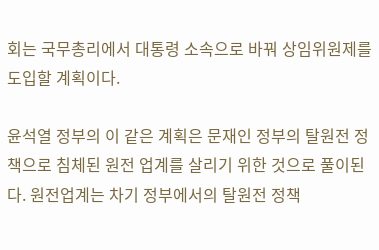회는 국무총리에서 대통령 소속으로 바꿔 상임위원제를 도입할 계획이다.

윤석열 정부의 이 같은 계획은 문재인 정부의 탈원전 정책으로 침체된 원전 업계를 살리기 위한 것으로 풀이된다. 원전업계는 차기 정부에서의 탈원전 정책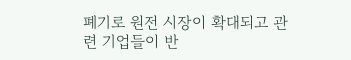폐기로 원전 시장이 확대되고 관련 기업들이 반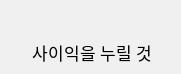사이익을 누릴 것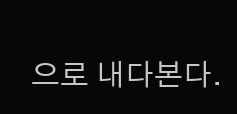으로 내다본다.